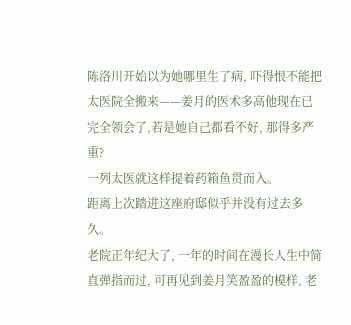陈洛川开始以为她哪里生了病, 吓得恨不能把太医院全搬来——姜月的医术多高他现在已完全领会了,若是她自己都看不好, 那得多严重?
一列太医就这样提着药箱鱼贯而入。
距离上次踏进这座府邸似乎并没有过去多久。
老院正年纪大了, 一年的时间在漫长人生中简直弹指而过, 可再见到姜月笑盈盈的模样, 老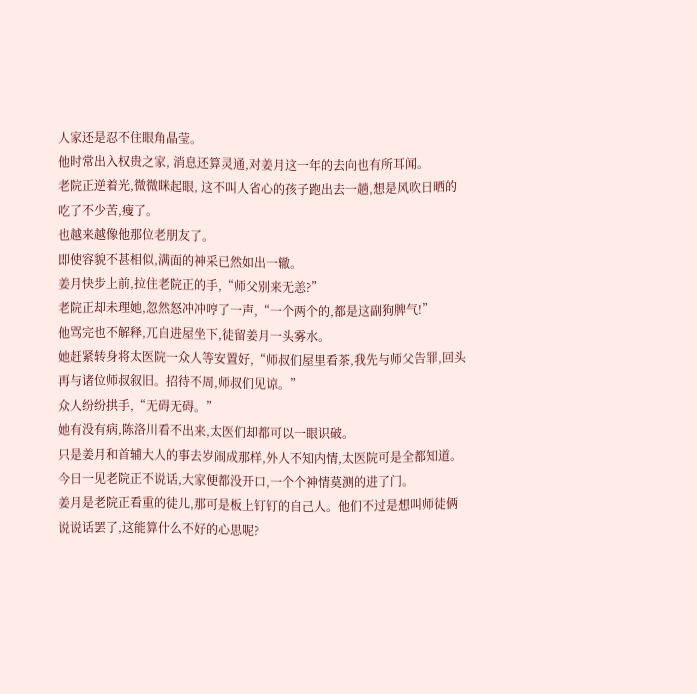人家还是忍不住眼角晶莹。
他时常出入权贵之家, 消息还算灵通,对姜月这一年的去向也有所耳闻。
老院正逆着光,微微眯起眼, 这不叫人省心的孩子跑出去一趟,想是风吹日晒的吃了不少苦,瘦了。
也越来越像他那位老朋友了。
即使容貌不甚相似,满面的神采已然如出一辙。
姜月快步上前,拉住老院正的手,“师父别来无恙?”
老院正却未理她,忽然怒冲冲哼了一声,“一个两个的,都是这副狗脾气!”
他骂完也不解释,兀自进屋坐下,徒留姜月一头雾水。
她赶紧转身将太医院一众人等安置好,“师叔们屋里看茶,我先与师父告罪,回头再与诸位师叔叙旧。招待不周,师叔们见谅。”
众人纷纷拱手,“无碍无碍。”
她有没有病,陈洛川看不出来,太医们却都可以一眼识破。
只是姜月和首辅大人的事去岁闹成那样,外人不知内情,太医院可是全都知道。
今日一见老院正不说话,大家便都没开口,一个个神情莫测的进了门。
姜月是老院正看重的徒儿,那可是板上钉钉的自己人。他们不过是想叫师徒俩说说话罢了,这能算什么不好的心思呢?